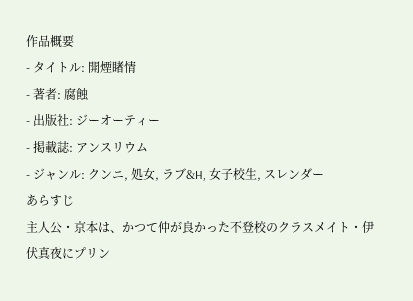作品概要
- タイトル: 開煙睹情
- 著者: 腐蝕
- 出版社: ジーオーティー
- 掲載誌: アンスリウム
- ジャンル: クンニ, 処女, ラブ&H, 女子校生, スレンダー
あらすじ
主人公・京本は、かつて仲が良かった不登校のクラスメイト・伊伏真夜にプリン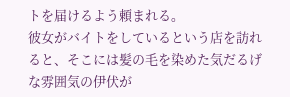トを届けるよう頼まれる。
彼女がバイトをしているという店を訪れると、そこには髪の毛を染めた気だるげな雰囲気の伊伏が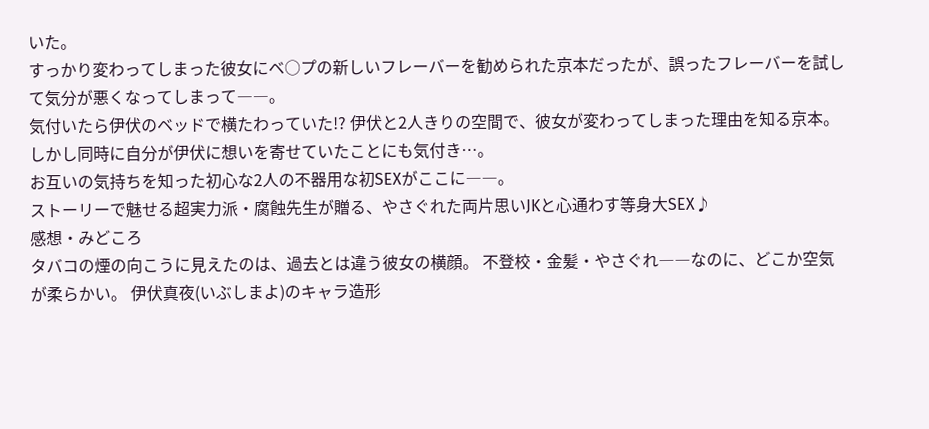いた。
すっかり変わってしまった彼女にベ○プの新しいフレーバーを勧められた京本だったが、誤ったフレーバーを試して気分が悪くなってしまって――。
気付いたら伊伏のベッドで横たわっていた!? 伊伏と2人きりの空間で、彼女が変わってしまった理由を知る京本。
しかし同時に自分が伊伏に想いを寄せていたことにも気付き…。
お互いの気持ちを知った初心な2人の不器用な初SEXがここに――。
ストーリーで魅せる超実力派・腐蝕先生が贈る、やさぐれた両片思いJKと心通わす等身大SEX♪
感想・みどころ
タバコの煙の向こうに見えたのは、過去とは違う彼女の横顔。 不登校・金髪・やさぐれ――なのに、どこか空気が柔らかい。 伊伏真夜(いぶしまよ)のキャラ造形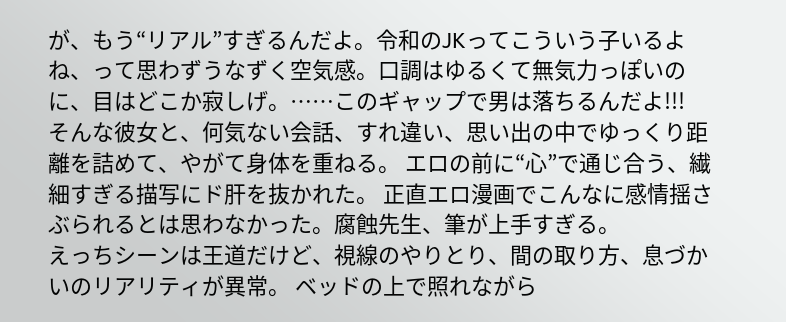が、もう“リアル”すぎるんだよ。令和のJKってこういう子いるよね、って思わずうなずく空気感。口調はゆるくて無気力っぽいのに、目はどこか寂しげ。……このギャップで男は落ちるんだよ!!!
そんな彼女と、何気ない会話、すれ違い、思い出の中でゆっくり距離を詰めて、やがて身体を重ねる。 エロの前に“心”で通じ合う、繊細すぎる描写にド肝を抜かれた。 正直エロ漫画でこんなに感情揺さぶられるとは思わなかった。腐蝕先生、筆が上手すぎる。
えっちシーンは王道だけど、視線のやりとり、間の取り方、息づかいのリアリティが異常。 ベッドの上で照れながら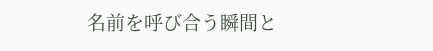名前を呼び合う瞬間と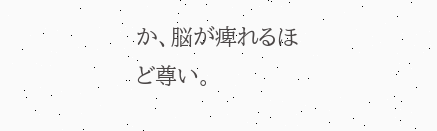か、脳が痺れるほど尊い。